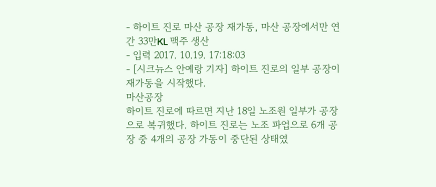- 하이트 진로 마산 공장 재가동, 마산 공장에서만 연간 33만KL 맥주 생산
- 입력 2017. 10.19. 17:18:03
- [시크뉴스 안예랑 기자] 하이트 진로의 일부 공장이 재가동을 시작했다.
마산공장
하이트 진로에 따르면 지난 18일 노조원 일부가 공장으로 복귀했다. 하이트 진로는 노조 파업으로 6개 공장 중 4개의 공장 가동이 중단된 상태였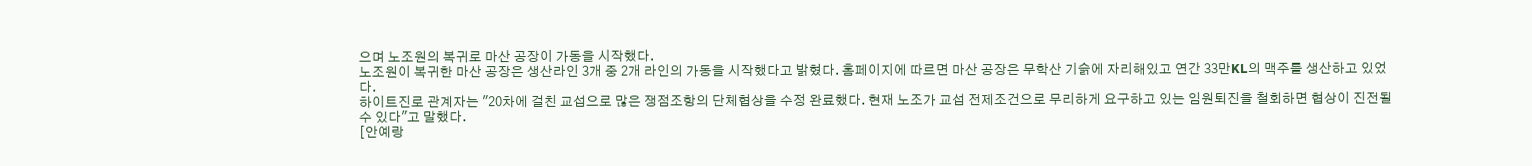으며 노조원의 복귀로 마산 공장이 가동을 시작했다.
노조원이 복귀한 마산 공장은 생산라인 3개 중 2개 라인의 가동을 시작했다고 밝혔다. 홈페이지에 따르면 마산 공장은 무학산 기슭에 자리해있고 연간 33만KL의 맥주를 생산하고 있었다.
하이트진로 관계자는 "20차에 걸친 교섭으로 많은 쟁점조항의 단체협상을 수정 완료했다. 현재 노조가 교섭 전제조건으로 무리하게 요구하고 있는 임원퇴진을 철회하면 협상이 진전될 수 있다"고 말했다.
[안예랑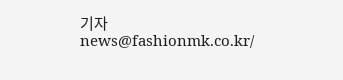기자 news@fashionmk.co.kr/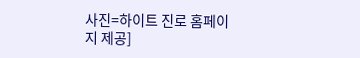사진=하이트 진로 홈페이지 제공]